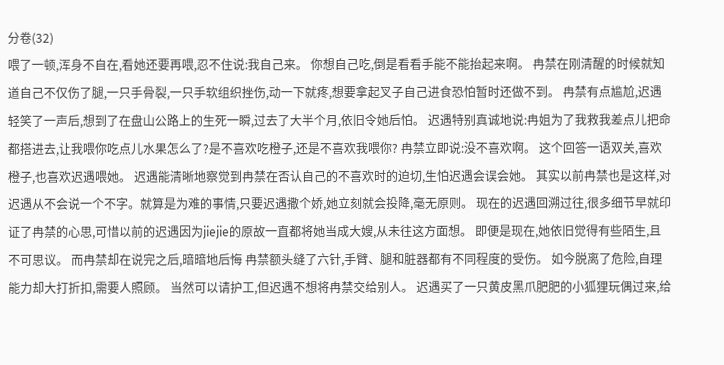分卷(32)
喂了一顿,浑身不自在,看她还要再喂,忍不住说:我自己来。 你想自己吃,倒是看看手能不能抬起来啊。 冉禁在刚清醒的时候就知道自己不仅伤了腿,一只手骨裂,一只手软组织挫伤,动一下就疼,想要拿起叉子自己进食恐怕暂时还做不到。 冉禁有点尴尬,迟遇轻笑了一声后,想到了在盘山公路上的生死一瞬,过去了大半个月,依旧令她后怕。 迟遇特别真诚地说:冉姐为了我救我差点儿把命都搭进去,让我喂你吃点儿水果怎么了?是不喜欢吃橙子,还是不喜欢我喂你? 冉禁立即说:没不喜欢啊。 这个回答一语双关,喜欢橙子,也喜欢迟遇喂她。 迟遇能清晰地察觉到冉禁在否认自己的不喜欢时的迫切,生怕迟遇会误会她。 其实以前冉禁也是这样,对迟遇从不会说一个不字。就算是为难的事情,只要迟遇撒个娇,她立刻就会投降,毫无原则。 现在的迟遇回溯过往,很多细节早就印证了冉禁的心思,可惜以前的迟遇因为jiejie的原故一直都将她当成大嫂,从未往这方面想。 即便是现在,她依旧觉得有些陌生,且不可思议。 而冉禁却在说完之后,暗暗地后悔 冉禁额头缝了六针,手臂、腿和脏器都有不同程度的受伤。 如今脱离了危险,自理能力却大打折扣,需要人照顾。 当然可以请护工,但迟遇不想将冉禁交给别人。 迟遇买了一只黄皮黑爪肥肥的小狐狸玩偶过来,给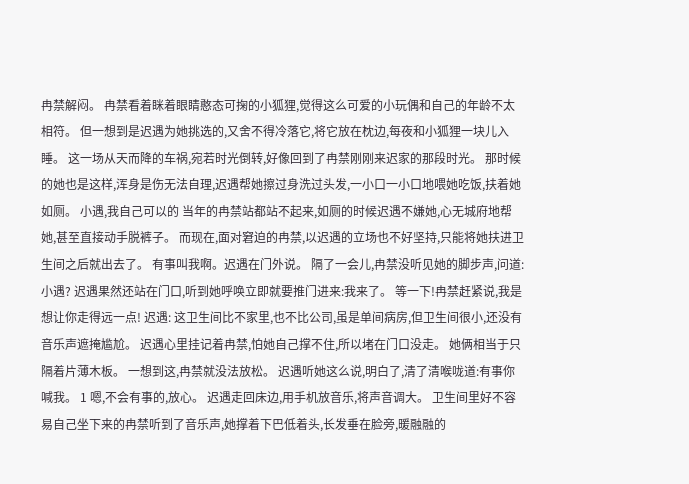冉禁解闷。 冉禁看着眯着眼睛憨态可掬的小狐狸,觉得这么可爱的小玩偶和自己的年龄不太相符。 但一想到是迟遇为她挑选的,又舍不得冷落它,将它放在枕边,每夜和小狐狸一块儿入睡。 这一场从天而降的车祸,宛若时光倒转,好像回到了冉禁刚刚来迟家的那段时光。 那时候的她也是这样,浑身是伤无法自理,迟遇帮她擦过身洗过头发,一小口一小口地喂她吃饭,扶着她如厕。 小遇,我自己可以的 当年的冉禁站都站不起来,如厕的时候迟遇不嫌她,心无城府地帮她,甚至直接动手脱裤子。 而现在,面对窘迫的冉禁,以迟遇的立场也不好坚持,只能将她扶进卫生间之后就出去了。 有事叫我啊。迟遇在门外说。 隔了一会儿,冉禁没听见她的脚步声,问道:小遇? 迟遇果然还站在门口,听到她呼唤立即就要推门进来:我来了。 等一下!冉禁赶紧说,我是想让你走得远一点! 迟遇: 这卫生间比不家里,也不比公司,虽是单间病房,但卫生间很小,还没有音乐声遮掩尴尬。 迟遇心里挂记着冉禁,怕她自己撑不住,所以堵在门口没走。 她俩相当于只隔着片薄木板。 一想到这,冉禁就没法放松。 迟遇听她这么说,明白了,清了清喉咙道:有事你喊我。 1 嗯,不会有事的,放心。 迟遇走回床边,用手机放音乐,将声音调大。 卫生间里好不容易自己坐下来的冉禁听到了音乐声,她撑着下巴低着头,长发垂在脸旁,暖融融的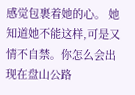感觉包裹着她的心。 她知道她不能这样,可是又情不自禁。你怎么会出现在盘山公路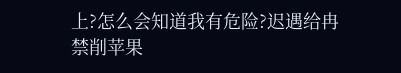上?怎么会知道我有危险?迟遇给冉禁削苹果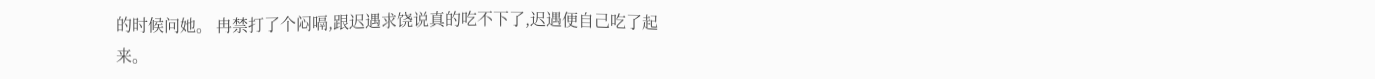的时候问她。 冉禁打了个闷嗝,跟迟遇求饶说真的吃不下了,迟遇便自己吃了起来。